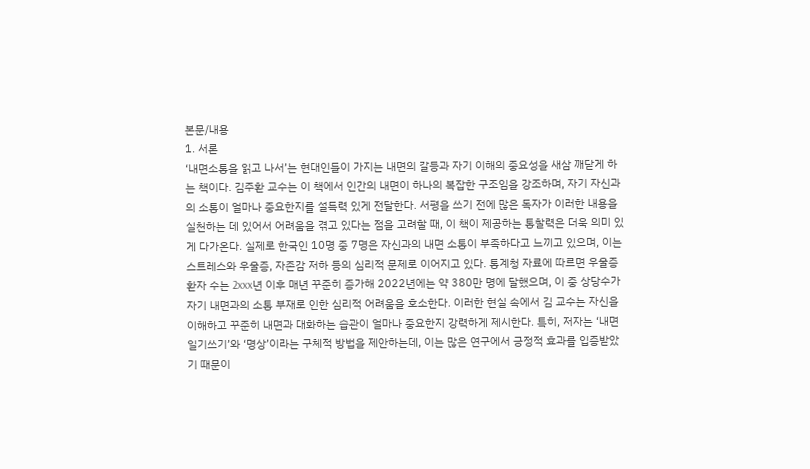본문/내용
1. 서론
‘내면소통을 읽고 나서’는 현대인들이 가지는 내면의 갈등과 자기 이해의 중요성을 새삼 깨닫게 하는 책이다. 김주환 교수는 이 책에서 인간의 내면이 하나의 복잡한 구조임을 강조하며, 자기 자신과의 소통이 얼마나 중요한지를 설득력 있게 전달한다. 서평을 쓰기 전에 많은 독자가 이러한 내용을 실천하는 데 있어서 어려움을 겪고 있다는 점을 고려할 때, 이 책이 제공하는 통찰력은 더욱 의미 있게 다가온다. 실제로 한국인 10명 중 7명은 자신과의 내면 소통이 부족하다고 느끼고 있으며, 이는 스트레스와 우울증, 자존감 저하 등의 심리적 문제로 이어지고 있다. 통계청 자료에 따르면 우울증 환자 수는 2xxx년 이후 매년 꾸준히 증가해 2022년에는 약 380만 명에 달했으며, 이 중 상당수가 자기 내면과의 소통 부재로 인한 심리적 어려움을 호소한다. 이러한 현실 속에서 김 교수는 자신을 이해하고 꾸준히 내면과 대화하는 습관이 얼마나 중요한지 강력하게 제시한다. 특히, 저자는 ‘내면 일기쓰기’와 ‘명상’이라는 구체적 방법을 제안하는데, 이는 많은 연구에서 긍정적 효과를 입증받았기 때문이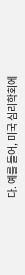다. 예를 들어, 미국 심리학회에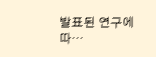발표된 연구에 따…